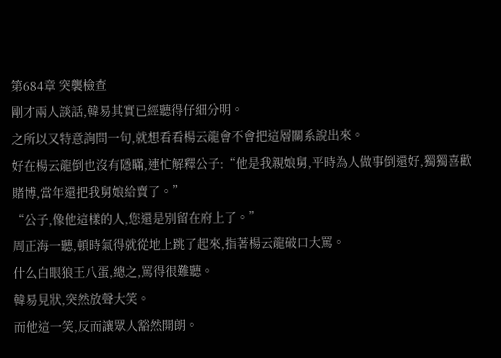第684章 突襲檢查
剛才兩人談話,韓易其實已經聽得仔細分明。
之所以又特意詢問一句,就想看看楊云龍會不會把這層關系說出來。
好在楊云龍倒也沒有隱瞞,連忙解釋公子:“他是我親娘舅,平時為人做事倒還好,獨獨喜歡賭博,當年還把我舅娘給賣了。”
“公子,像他這樣的人,您還是別留在府上了。”
周正海一聽,頓時氣得就從地上跳了起來,指著楊云龍破口大罵。
什么白眼狼王八蛋,總之,罵得很難聽。
韓易見狀,突然放聲大笑。
而他這一笑,反而讓眾人豁然開朗。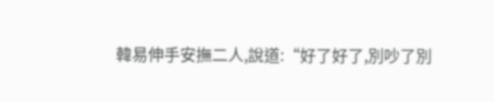韓易伸手安撫二人,說道:“好了好了,別吵了別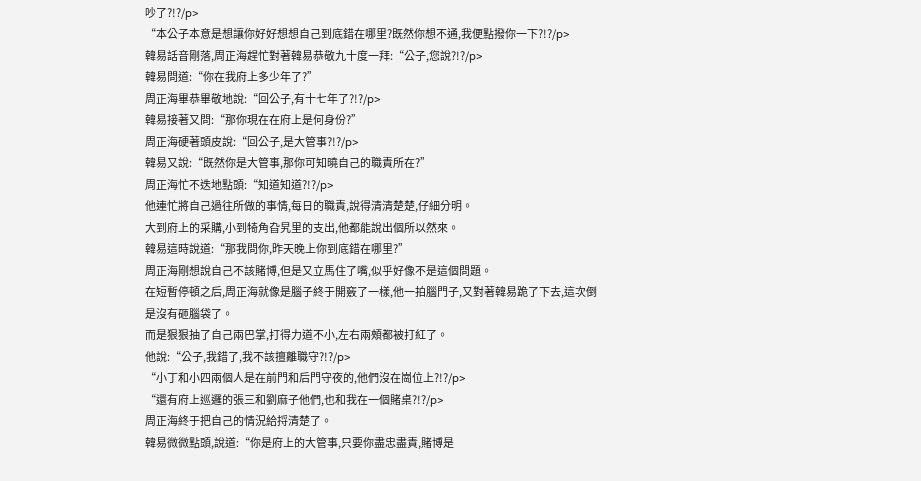吵了?!?/p>
“本公子本意是想讓你好好想想自己到底錯在哪里?既然你想不通,我便點撥你一下?!?/p>
韓易話音剛落,周正海趕忙對著韓易恭敬九十度一拜:“公子,您說?!?/p>
韓易問道:“你在我府上多少年了?”
周正海畢恭畢敬地說:“回公子,有十七年了?!?/p>
韓易接著又問:“那你現在在府上是何身份?”
周正海硬著頭皮說:“回公子,是大管事?!?/p>
韓易又說:“既然你是大管事,那你可知曉自己的職責所在?”
周正海忙不迭地點頭:“知道知道?!?/p>
他連忙將自己過往所做的事情,每日的職責,說得清清楚楚,仔細分明。
大到府上的采購,小到犄角旮旯里的支出,他都能說出個所以然來。
韓易這時說道:“那我問你,昨天晚上你到底錯在哪里?”
周正海剛想說自己不該賭博,但是又立馬住了嘴,似乎好像不是這個問題。
在短暫停頓之后,周正海就像是腦子終于開竅了一樣,他一拍腦門子,又對著韓易跪了下去,這次倒是沒有砸腦袋了。
而是狠狠抽了自己兩巴掌,打得力道不小,左右兩頰都被打紅了。
他說:“公子,我錯了,我不該擅離職守?!?/p>
“小丁和小四兩個人是在前門和后門守夜的,他們沒在崗位上?!?/p>
“還有府上巡邏的張三和劉麻子他們,也和我在一個賭桌?!?/p>
周正海終于把自己的情況給捋清楚了。
韓易微微點頭,說道:“你是府上的大管事,只要你盡忠盡責,賭博是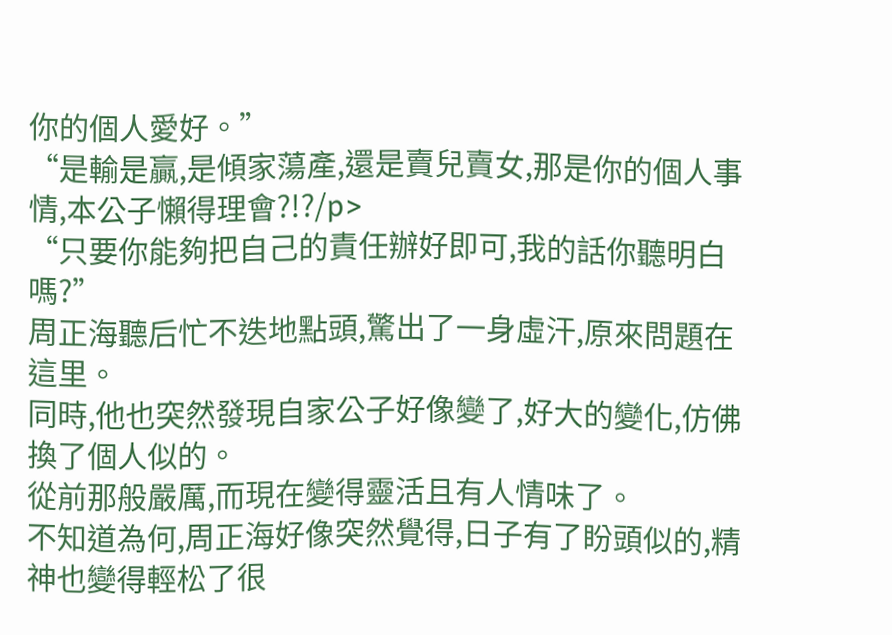你的個人愛好。”
“是輸是贏,是傾家蕩產,還是賣兒賣女,那是你的個人事情,本公子懶得理會?!?/p>
“只要你能夠把自己的責任辦好即可,我的話你聽明白嗎?”
周正海聽后忙不迭地點頭,驚出了一身虛汗,原來問題在這里。
同時,他也突然發現自家公子好像變了,好大的變化,仿佛換了個人似的。
從前那般嚴厲,而現在變得靈活且有人情味了。
不知道為何,周正海好像突然覺得,日子有了盼頭似的,精神也變得輕松了很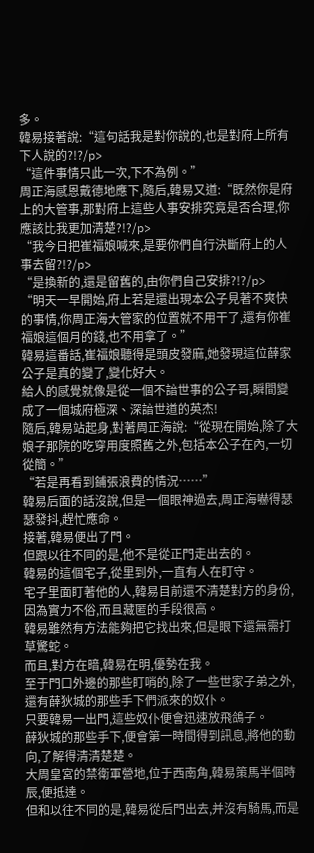多。
韓易接著說:“這句話我是對你說的,也是對府上所有下人說的?!?/p>
“這件事情只此一次,下不為例。”
周正海感恩戴德地應下,隨后,韓易又道:“既然你是府上的大管事,那對府上這些人事安排究竟是否合理,你應該比我更加清楚?!?/p>
“我今日把崔福娘喊來,是要你們自行決斷府上的人事去留?!?/p>
“是換新的,還是留舊的,由你們自己安排?!?/p>
“明天一早開始,府上若是還出現本公子見著不爽快的事情,你周正海大管家的位置就不用干了,還有你崔福娘這個月的錢,也不用拿了。”
韓易這番話,崔福娘聽得是頭皮發麻,她發現這位薛家公子是真的變了,變化好大。
給人的感覺就像是從一個不諳世事的公子哥,瞬間變成了一個城府極深、深諳世道的英杰!
隨后,韓易站起身,對著周正海說:“從現在開始,除了大娘子那院的吃穿用度照舊之外,包括本公子在內,一切從簡。”
“若是再看到鋪張浪費的情況……”
韓易后面的話沒說,但是一個眼神過去,周正海嚇得瑟瑟發抖,趕忙應命。
接著,韓易便出了門。
但跟以往不同的是,他不是從正門走出去的。
韓易的這個宅子,從里到外,一直有人在盯守。
宅子里面盯著他的人,韓易目前還不清楚對方的身份,因為實力不俗,而且藏匿的手段很高。
韓易雖然有方法能夠把它找出來,但是眼下還無需打草驚蛇。
而且,對方在暗,韓易在明,優勢在我。
至于門口外邊的那些盯哨的,除了一些世家子弟之外,還有薛狄城的那些手下們派來的奴仆。
只要韓易一出門,這些奴仆便會迅速放飛鴿子。
薛狄城的那些手下,便會第一時間得到訊息,將他的動向,了解得清清楚楚。
大周皇宮的禁衛軍營地,位于西南角,韓易策馬半個時辰,便抵達。
但和以往不同的是,韓易從后門出去,并沒有騎馬,而是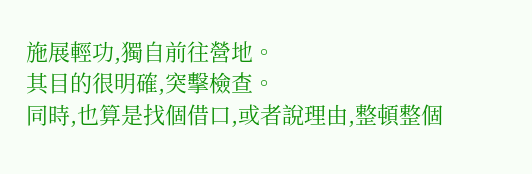施展輕功,獨自前往營地。
其目的很明確,突擊檢查。
同時,也算是找個借口,或者說理由,整頓整個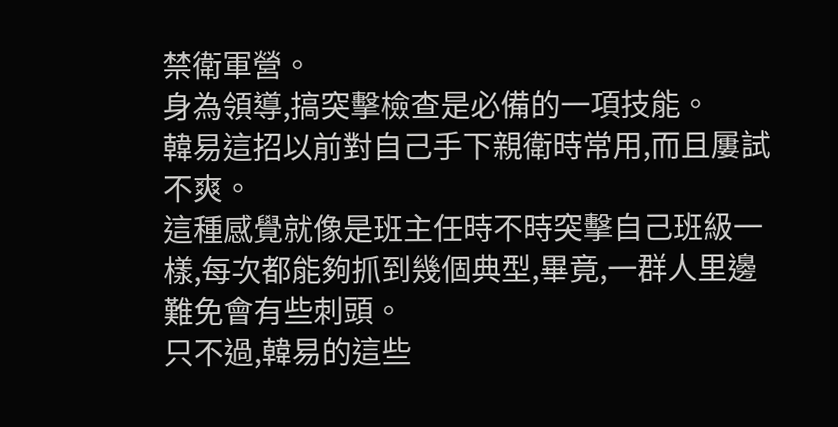禁衛軍營。
身為領導,搞突擊檢查是必備的一項技能。
韓易這招以前對自己手下親衛時常用,而且屢試不爽。
這種感覺就像是班主任時不時突擊自己班級一樣,每次都能夠抓到幾個典型,畢竟,一群人里邊難免會有些刺頭。
只不過,韓易的這些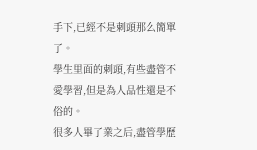手下,已經不是刺頭那么簡單了。
學生里面的刺頭,有些盡管不愛學習,但是為人品性還是不俗的。
很多人畢了業之后,盡管學歷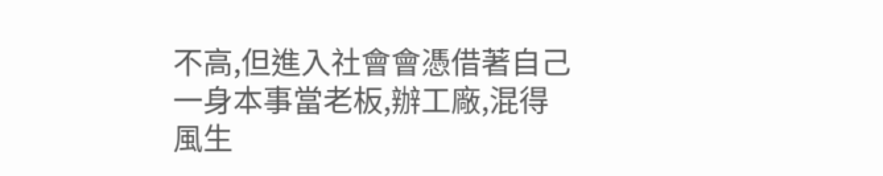不高,但進入社會會憑借著自己一身本事當老板,辦工廠,混得風生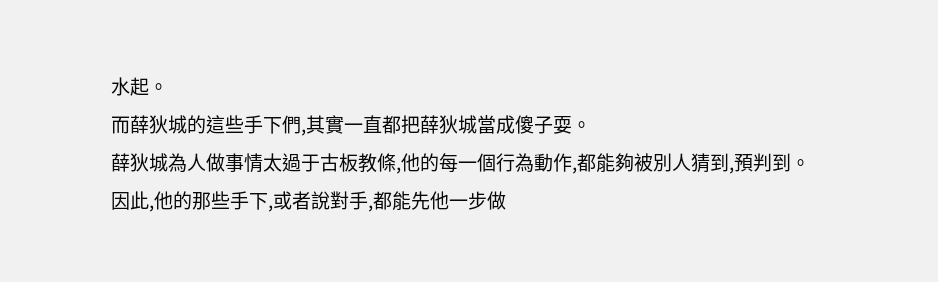水起。
而薛狄城的這些手下們,其實一直都把薛狄城當成傻子耍。
薛狄城為人做事情太過于古板教條,他的每一個行為動作,都能夠被別人猜到,預判到。
因此,他的那些手下,或者說對手,都能先他一步做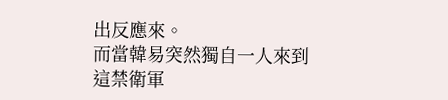出反應來。
而當韓易突然獨自一人來到這禁衛軍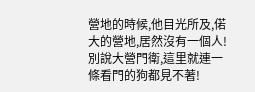營地的時候,他目光所及,偌大的營地,居然沒有一個人!
別說大營門衛,這里就連一條看門的狗都見不著!